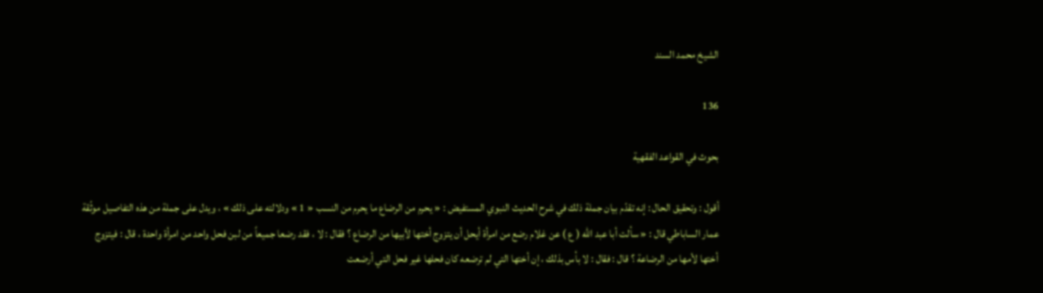الشيخ محمد السند

136

بحوث في القواعد الفقهية

أقول : وتحقيق الحال : إنه تقدّم بيان جملة ذلك في شرح الحديث النبوي المستفيض : « يحرم من الرضاع ما يحرم من النسب « 1 » ودلالته على ذلك » ، ويدل على جملة من هذه التفاصيل موثّقة عمار الساباطي قال : « سألت أبا عبد الله ( ع ) عن غلام رضع من امرأة أيحل أن يتزوج أختها لأبيها من الرضاع ؟ فقال : لا ، فقد رضعا جميعاً من لبن فحل واحد من امرأة واحدة ، قال : فيتزوج أختها لأمها من الرضاعة ؟ قال : فقال : لا بأس بذلك ، إن أختها التي لم ترضعه كان فحلها غير فحل التي أرضعت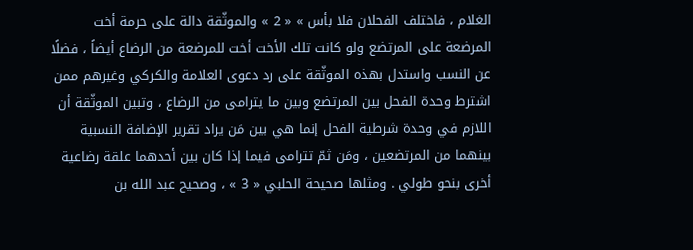الغلام ، فاختلف الفحلان فلا بأس » « 2 » والموثّقة دالة على حرمة أخت المرضعة على المرتضع ولو كانت تلك الأخت أخت للمرضعة من الرضاع أيضاً ، فضلًا عن النسب واستدل بهذه الموثّقة على رد دعوى العلامة والكركي وغيرهم ممن اشترط وحدة الفحل بين المرتضع وبين ما يترامى من الرضاع ، وتبين الموثّقة أن اللازم في وحدة شرطية الفحل إنما هي بين مَن يراد تقرير الإضافة النسبية بينهما من المرتضعين ، ومَن ثمّ تترامى فيما إذا كان بين أحدهما علقة رضاعية أخرى بنحو طولي . ومثلها صحيحة الحلبي « 3 » ، وصحيح عبد الله بن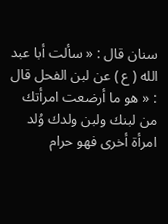سنان قال : « سألت أبا عبد الله ( ع ) عن لبن الفحل قال : « هو ما أرضعت امرأتك من لبنك ولبن ولدك وُلد امرأة أخرى فهو حرام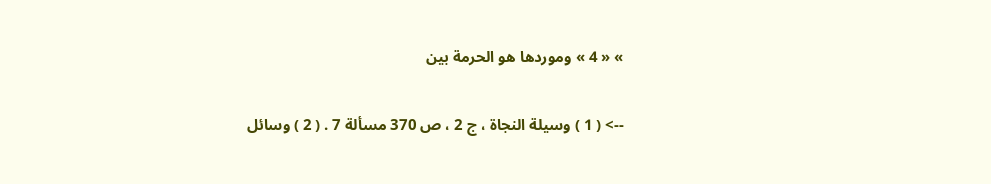» « 4 » وموردها هو الحرمة بين

--> ( 1 ) وسيلة النجاة ، ج 2 ، ص 370 مسألة 7 . ( 2 ) وسائل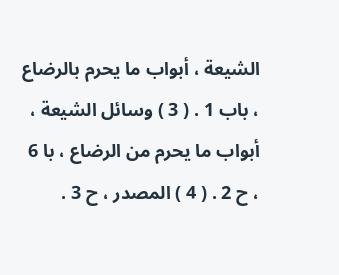الشيعة ، أبواب ما يحرم بالرضاع ، باب 1 . ( 3 ) وسائل الشيعة ، أبواب ما يحرم من الرضاع ، با 6 ، ح 2 . ( 4 ) المصدر ، ح 3 .